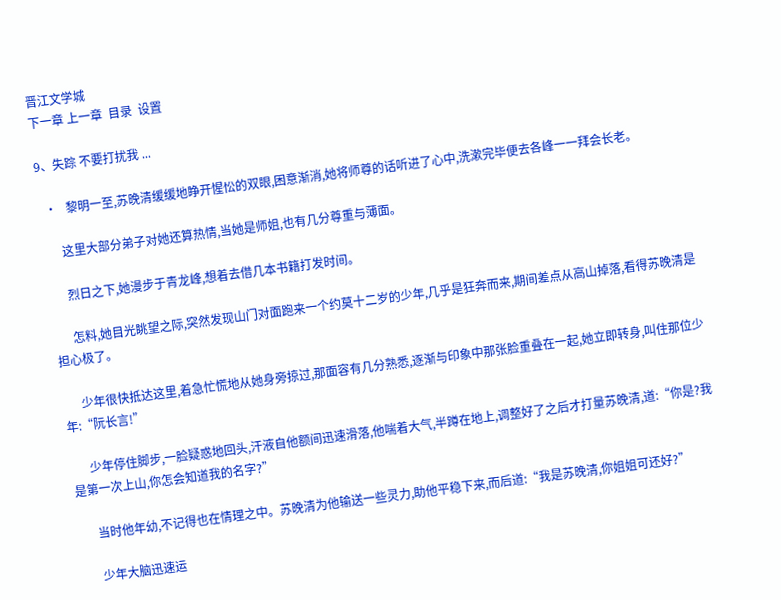晋江文学城
下一章 上一章  目录  设置

9、失踪 不要打扰我 ...

  •   黎明一至,苏晚清缓缓地睁开惺忪的双眼,困意渐消,她将师尊的话听进了心中,洗漱完毕便去各峰一一拜会长老。

      这里大部分弟子对她还算热情,当她是师姐,也有几分尊重与薄面。

      烈日之下,她漫步于青龙峰,想着去借几本书籍打发时间。

      怎料,她目光眺望之际,突然发现山门对面跑来一个约莫十二岁的少年,几乎是狂奔而来,期间差点从高山掉落,看得苏晚清是担心极了。

      少年很快抵达这里,着急忙慌地从她身旁掠过,那面容有几分熟悉,逐渐与印象中那张脸重叠在一起,她立即转身,叫住那位少年:“阮长言!”

      少年停住脚步,一脸疑惑地回头,汗液自他额间迅速滑落,他喘着大气,半蹲在地上,调整好了之后才打量苏晚清,道:“你是?我是第一次上山,你怎会知道我的名字?”

      当时他年幼,不记得也在情理之中。苏晚清为他输送一些灵力,助他平稳下来,而后道:“我是苏晚清,你姐姐可还好?”

      少年大脑迅速运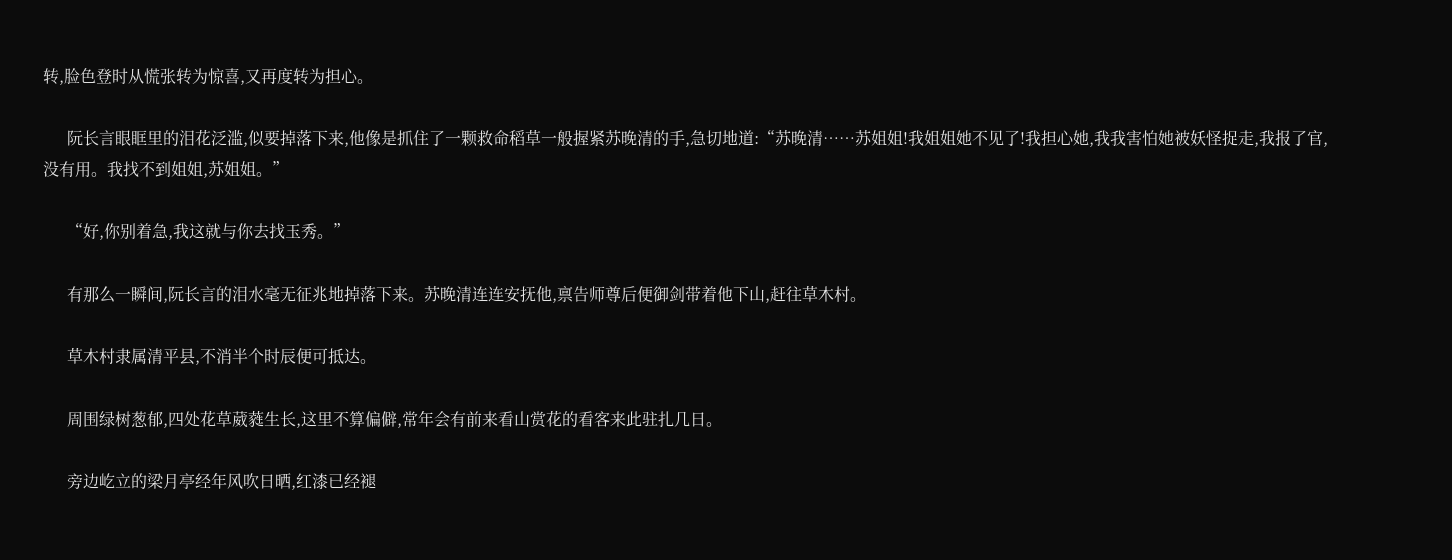转,脸色登时从慌张转为惊喜,又再度转为担心。

      阮长言眼眶里的泪花泛滥,似要掉落下来,他像是抓住了一颗救命稻草一般握紧苏晚清的手,急切地道:“苏晚清……苏姐姐!我姐姐她不见了!我担心她,我我害怕她被妖怪捉走,我报了官,没有用。我找不到姐姐,苏姐姐。”

      “好,你别着急,我这就与你去找玉秀。”

      有那么一瞬间,阮长言的泪水毫无征兆地掉落下来。苏晚清连连安抚他,禀告师尊后便御剑带着他下山,赶往草木村。

      草木村隶属清平县,不消半个时辰便可抵达。

      周围绿树葱郁,四处花草葳蕤生长,这里不算偏僻,常年会有前来看山赏花的看客来此驻扎几日。

      旁边屹立的梁月亭经年风吹日晒,红漆已经褪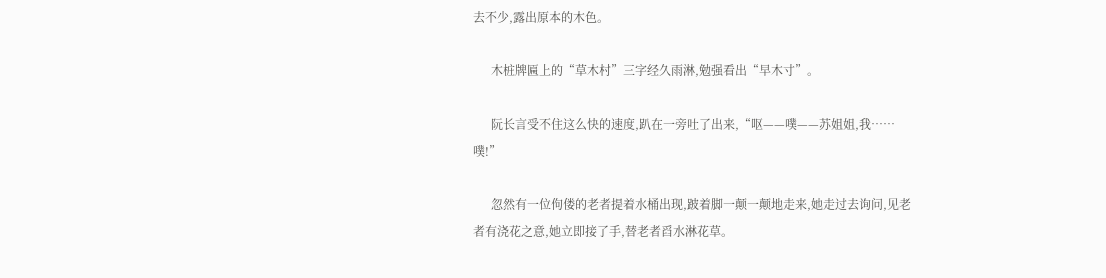去不少,露出原本的木色。

      木桩牌匾上的“草木村”三字经久雨淋,勉强看出“早木寸”。

      阮长言受不住这么快的速度,趴在一旁吐了出来,“呕——噗——苏姐姐,我……噗!”

      忽然有一位佝偻的老者提着水桶出现,跛着脚一颠一颠地走来,她走过去询问,见老者有浇花之意,她立即接了手,替老者舀水淋花草。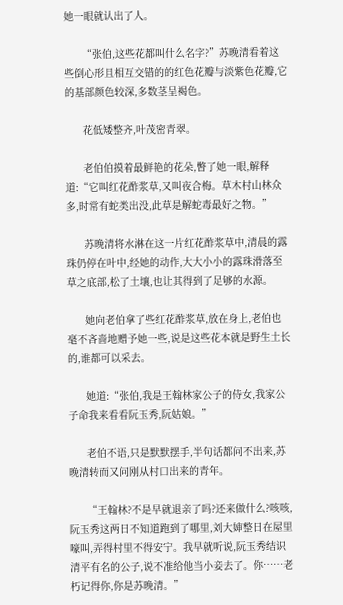她一眼就认出了人。

      “张伯,这些花都叫什么名字?”苏晚清看着这些倒心形且相互交错的的红色花瓣与淡紫色花瓣,它的基部颜色较深,多数茎呈褐色。

      花低矮整齐,叶茂密青翠。

      老伯伯摸着最鲜艳的花朵,瞥了她一眼,解释道:“它叫红花酢浆草,又叫夜合梅。草木村山林众多,时常有蛇类出没,此草是解蛇毒最好之物。”

      苏晚清将水淋在这一片红花酢浆草中,清晨的露珠仍停在叶中,经她的动作,大大小小的露珠滑落至草之底部,松了土壤,也让其得到了足够的水源。

      她向老伯拿了些红花酢浆草,放在身上,老伯也毫不吝啬地赠予她一些,说是这些花本就是野生土长的,谁都可以采去。

      她道:“张伯,我是王翰林家公子的侍女,我家公子命我来看看阮玉秀,阮姑娘。”

      老伯不语,只是默默摆手,半句话都问不出来,苏晚清转而又问刚从村口出来的青年。

      “王翰林?不是早就退亲了吗?还来做什么?咳咳,阮玉秀这两日不知道跑到了哪里,刘大婶整日在屋里嚎叫,弄得村里不得安宁。我早就听说,阮玉秀结识清平有名的公子,说不准给他当小妾去了。你……老朽记得你,你是苏晚清。”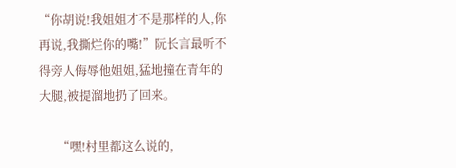“你胡说!我姐姐才不是那样的人,你再说,我撕烂你的嘴!”阮长言最听不得旁人侮辱他姐姐,猛地撞在青年的大腿,被提溜地扔了回来。

      “嘿!村里都这么说的,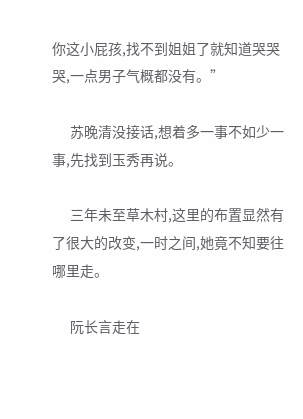你这小屁孩,找不到姐姐了就知道哭哭哭,一点男子气概都没有。”

      苏晚清没接话,想着多一事不如少一事,先找到玉秀再说。

      三年未至草木村,这里的布置显然有了很大的改变,一时之间,她竟不知要往哪里走。

      阮长言走在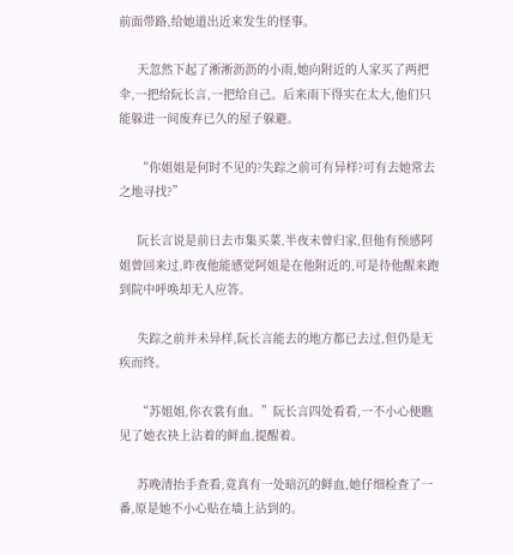前面带路,给她道出近来发生的怪事。

      天忽然下起了淅淅沥沥的小雨,她向附近的人家买了两把伞,一把给阮长言,一把给自己。后来雨下得实在太大,他们只能躲进一间废弃已久的屋子躲避。

      “你姐姐是何时不见的?失踪之前可有异样?可有去她常去之地寻找?”

      阮长言说是前日去市集买菜,半夜未曾归家,但他有预感阿姐曾回来过,昨夜他能感觉阿姐是在他附近的,可是待他醒来跑到院中呼唤却无人应答。

      失踪之前并未异样,阮长言能去的地方都已去过,但仍是无疾而终。

      “苏姐姐,你衣裳有血。”阮长言四处看看,一不小心便瞧见了她衣袂上沾着的鲜血,提醒着。

      苏晚清抬手查看,竟真有一处暗沉的鲜血,她仔细检查了一番,原是她不小心贴在墙上沾到的。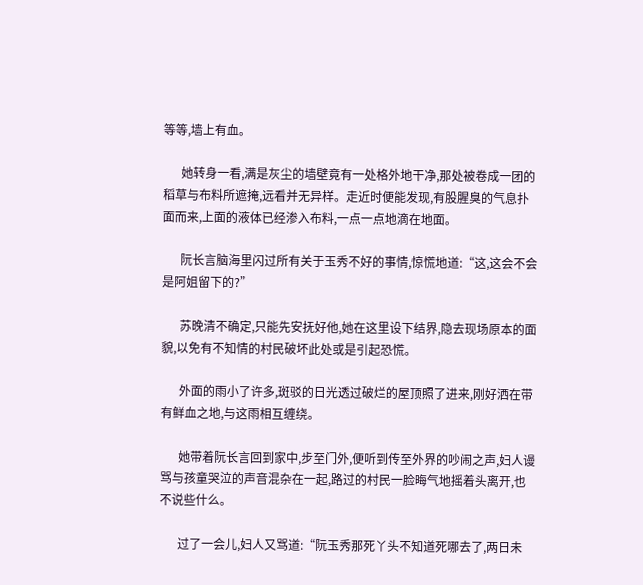等等,墙上有血。

      她转身一看,满是灰尘的墙壁竟有一处格外地干净,那处被卷成一团的稻草与布料所遮掩,远看并无异样。走近时便能发现,有股腥臭的气息扑面而来,上面的液体已经渗入布料,一点一点地滴在地面。

      阮长言脑海里闪过所有关于玉秀不好的事情,惊慌地道:“这,这会不会是阿姐留下的?”

      苏晚清不确定,只能先安抚好他,她在这里设下结界,隐去现场原本的面貌,以免有不知情的村民破坏此处或是引起恐慌。

      外面的雨小了许多,斑驳的日光透过破烂的屋顶照了进来,刚好洒在带有鲜血之地,与这雨相互缠绕。

      她带着阮长言回到家中,步至门外,便听到传至外界的吵闹之声,妇人谩骂与孩童哭泣的声音混杂在一起,路过的村民一脸晦气地摇着头离开,也不说些什么。

      过了一会儿,妇人又骂道:“阮玉秀那死丫头不知道死哪去了,两日未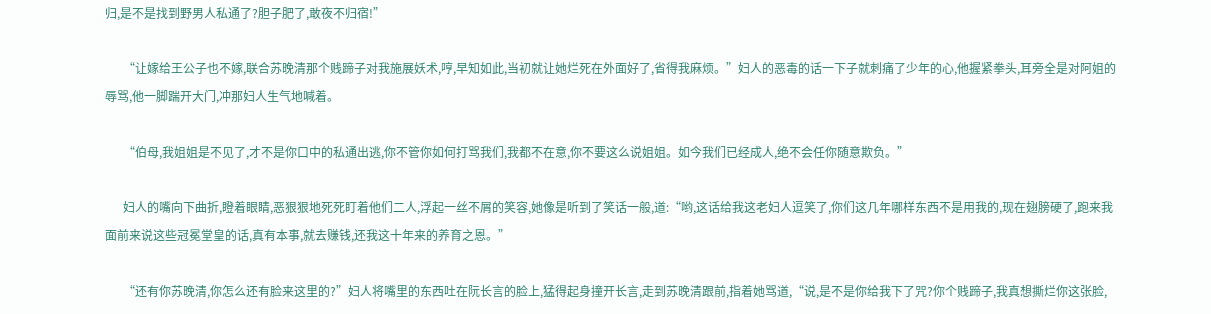归,是不是找到野男人私通了?胆子肥了,敢夜不归宿!”

      “让嫁给王公子也不嫁,联合苏晚清那个贱蹄子对我施展妖术,哼,早知如此,当初就让她烂死在外面好了,省得我麻烦。”妇人的恶毒的话一下子就刺痛了少年的心,他握紧拳头,耳旁全是对阿姐的辱骂,他一脚踹开大门,冲那妇人生气地喊着。

      “伯母,我姐姐是不见了,才不是你口中的私通出逃,你不管你如何打骂我们,我都不在意,你不要这么说姐姐。如今我们已经成人,绝不会任你随意欺负。”

      妇人的嘴向下曲折,瞪着眼睛,恶狠狠地死死盯着他们二人,浮起一丝不屑的笑容,她像是听到了笑话一般,道:“哟,这话给我这老妇人逗笑了,你们这几年哪样东西不是用我的,现在翅膀硬了,跑来我面前来说这些冠冕堂皇的话,真有本事,就去赚钱,还我这十年来的养育之恩。”

      “还有你苏晚清,你怎么还有脸来这里的?”妇人将嘴里的东西吐在阮长言的脸上,猛得起身撞开长言,走到苏晚清跟前,指着她骂道,“说,是不是你给我下了咒?你个贱蹄子,我真想撕烂你这张脸,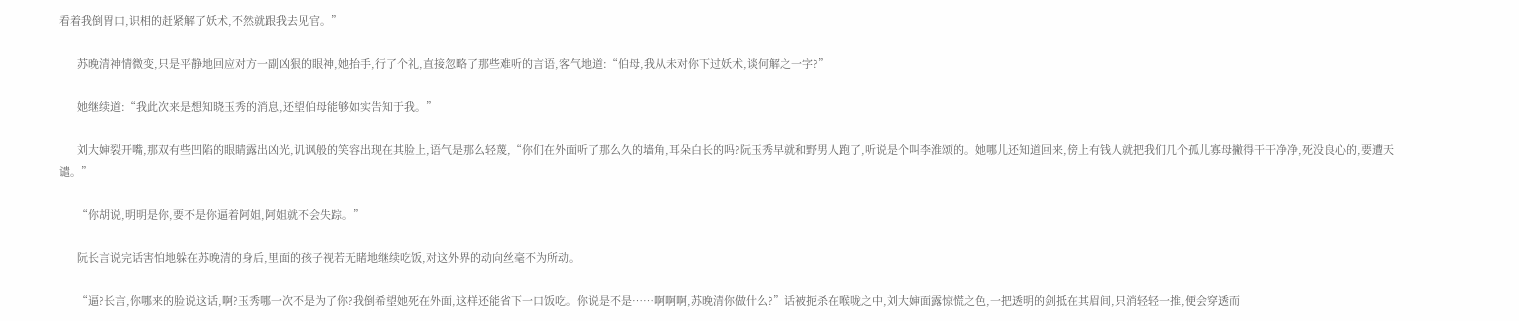看着我倒胃口,识相的赶紧解了妖术,不然就跟我去见官。”

      苏晚清神情微变,只是平静地回应对方一副凶狠的眼神,她抬手,行了个礼,直接忽略了那些难听的言语,客气地道:“伯母,我从未对你下过妖术,谈何解之一字?”

      她继续道:“我此次来是想知晓玉秀的消息,还望伯母能够如实告知于我。”

      刘大婶裂开嘴,那双有些凹陷的眼睛露出凶光,讥讽般的笑容出现在其脸上,语气是那么轻蔑,“你们在外面听了那么久的墙角,耳朵白长的吗?阮玉秀早就和野男人跑了,听说是个叫李淮颂的。她哪儿还知道回来,傍上有钱人就把我们几个孤儿寡母撇得干干净净,死没良心的,要遭天谴。”

      “你胡说,明明是你,要不是你逼着阿姐,阿姐就不会失踪。”

      阮长言说完话害怕地躲在苏晚清的身后,里面的孩子视若无睹地继续吃饭,对这外界的动向丝毫不为所动。

      “逼?长言,你哪来的脸说这话,啊?玉秀哪一次不是为了你?我倒希望她死在外面,这样还能省下一口饭吃。你说是不是……啊啊啊,苏晚清你做什么?”话被扼杀在喉咙之中,刘大婶面露惊慌之色,一把透明的剑抵在其眉间,只消轻轻一推,便会穿透而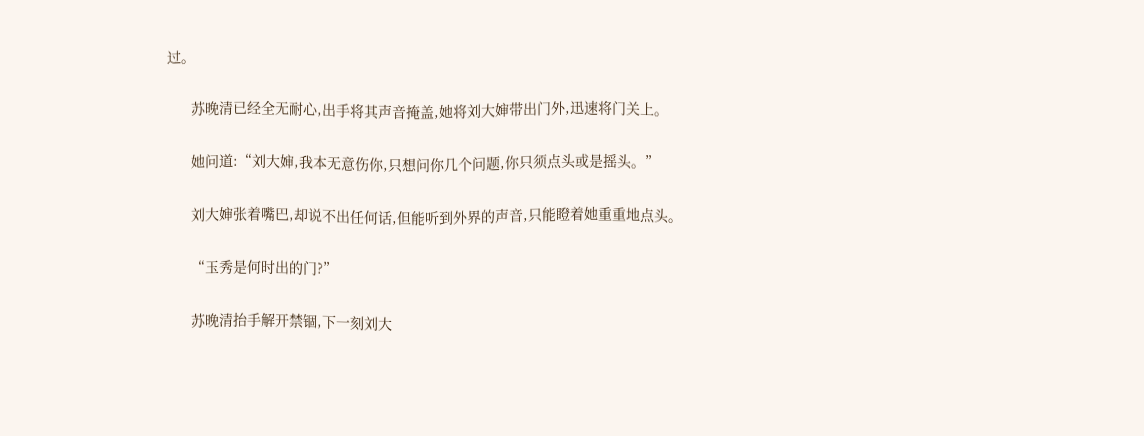过。

      苏晚清已经全无耐心,出手将其声音掩盖,她将刘大婶带出门外,迅速将门关上。

      她问道:“刘大婶,我本无意伤你,只想问你几个问题,你只须点头或是摇头。”

      刘大婶张着嘴巴,却说不出任何话,但能听到外界的声音,只能瞪着她重重地点头。

      “玉秀是何时出的门?”

      苏晚清抬手解开禁锢,下一刻刘大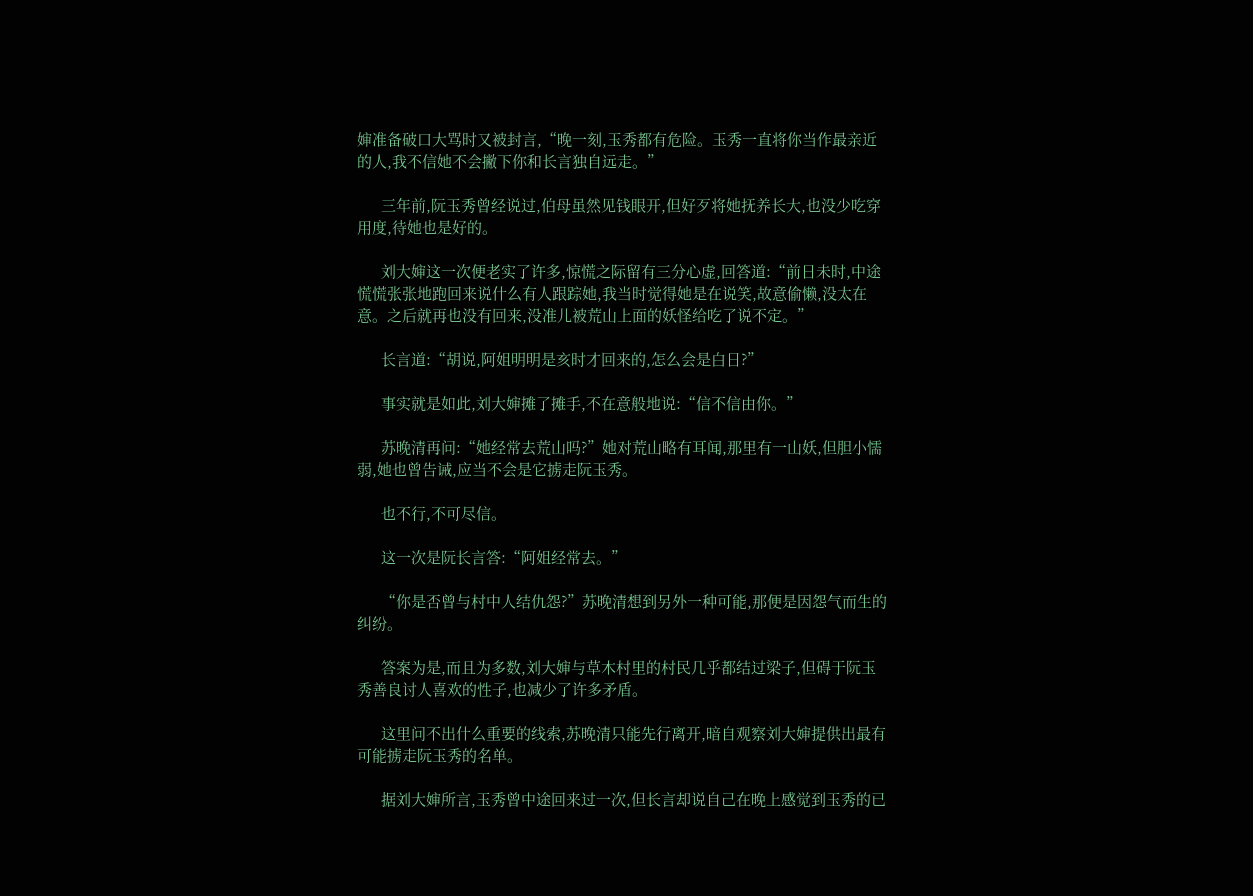婶准备破口大骂时又被封言,“晚一刻,玉秀都有危险。玉秀一直将你当作最亲近的人,我不信她不会撇下你和长言独自远走。”

      三年前,阮玉秀曾经说过,伯母虽然见钱眼开,但好歹将她抚养长大,也没少吃穿用度,待她也是好的。

      刘大婶这一次便老实了许多,惊慌之际留有三分心虚,回答道:“前日未时,中途慌慌张张地跑回来说什么有人跟踪她,我当时觉得她是在说笑,故意偷懒,没太在意。之后就再也没有回来,没准儿被荒山上面的妖怪给吃了说不定。”

      长言道:“胡说,阿姐明明是亥时才回来的,怎么会是白日?”

      事实就是如此,刘大婶摊了摊手,不在意般地说:“信不信由你。”

      苏晚清再问:“她经常去荒山吗?”她对荒山略有耳闻,那里有一山妖,但胆小懦弱,她也曾告诫,应当不会是它掳走阮玉秀。

      也不行,不可尽信。

      这一次是阮长言答:“阿姐经常去。”

      “你是否曾与村中人结仇怨?”苏晚清想到另外一种可能,那便是因怨气而生的纠纷。

      答案为是,而且为多数,刘大婶与草木村里的村民几乎都结过梁子,但碍于阮玉秀善良讨人喜欢的性子,也减少了许多矛盾。

      这里问不出什么重要的线索,苏晚清只能先行离开,暗自观察刘大婶提供出最有可能掳走阮玉秀的名单。

      据刘大婶所言,玉秀曾中途回来过一次,但长言却说自己在晚上感觉到玉秀的已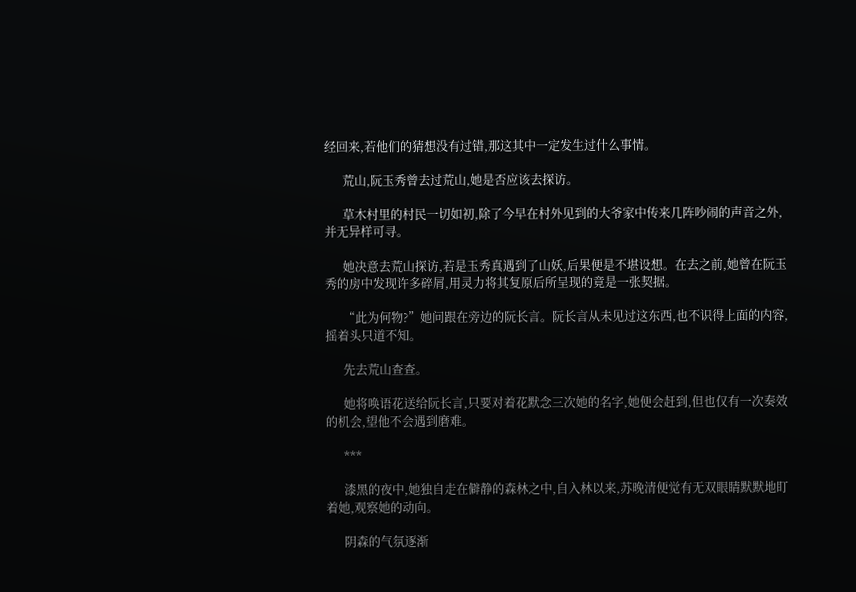经回来,若他们的猜想没有过错,那这其中一定发生过什么事情。

      荒山,阮玉秀曾去过荒山,她是否应该去探访。

      草木村里的村民一切如初,除了今早在村外见到的大爷家中传来几阵吵闹的声音之外,并无异样可寻。

      她决意去荒山探访,若是玉秀真遇到了山妖,后果便是不堪设想。在去之前,她曾在阮玉秀的房中发现许多碎屑,用灵力将其复原后所呈现的竟是一张契据。

      “此为何物?”她问跟在旁边的阮长言。阮长言从未见过这东西,也不识得上面的内容,摇着头只道不知。

      先去荒山查查。

      她将唤语花送给阮长言,只要对着花默念三次她的名字,她便会赶到,但也仅有一次奏效的机会,望他不会遇到磨难。

      ***

      漆黑的夜中,她独自走在僻静的森林之中,自入林以来,苏晚清便觉有无双眼睛默默地盯着她,观察她的动向。

      阴森的气氛逐渐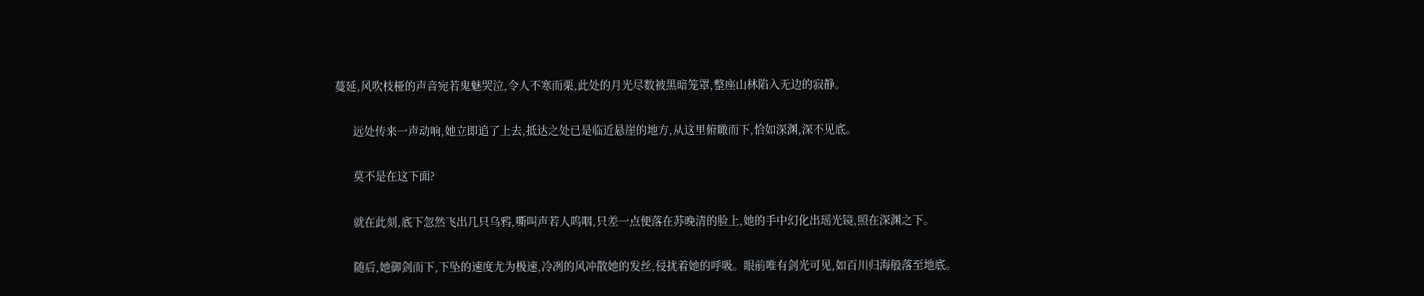蔓延,风吹枝桠的声音宛若鬼魅哭泣,令人不寒而栗,此处的月光尽数被黑暗笼罩,整座山林陷入无边的寂静。

      远处传来一声动响,她立即追了上去,抵达之处已是临近悬崖的地方,从这里俯瞰而下,恰如深渊,深不见底。

      莫不是在这下面?

      就在此刻,底下忽然飞出几只乌鸦,嘶叫声若人呜咽,只差一点便落在苏晚清的脸上,她的手中幻化出瑶光镜,照在深渊之下。

      随后,她御剑而下,下坠的速度尤为极速,冷冽的风冲散她的发丝,侵扰着她的呼吸。眼前唯有剑光可见,如百川归海般落至地底。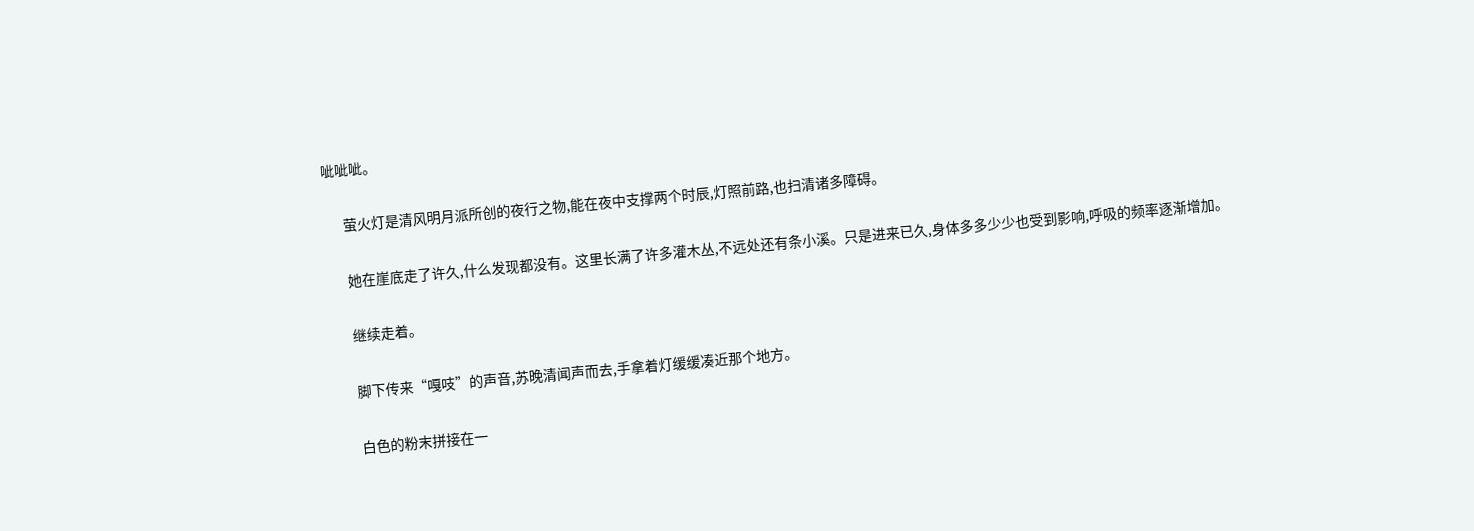呲呲呲。

      萤火灯是清风明月派所创的夜行之物,能在夜中支撑两个时辰,灯照前路,也扫清诸多障碍。

      她在崖底走了许久,什么发现都没有。这里长满了许多灌木丛,不远处还有条小溪。只是进来已久,身体多多少少也受到影响,呼吸的频率逐渐增加。

      继续走着。

      脚下传来“嘎吱”的声音,苏晚清闻声而去,手拿着灯缓缓凑近那个地方。

      白色的粉末拼接在一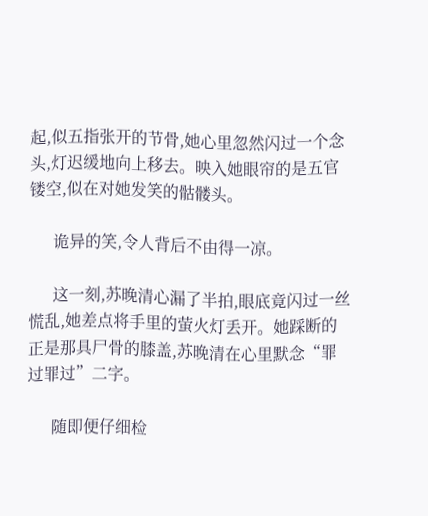起,似五指张开的节骨,她心里忽然闪过一个念头,灯迟缓地向上移去。映入她眼帘的是五官镂空,似在对她发笑的骷髅头。

      诡异的笑,令人背后不由得一凉。

      这一刻,苏晚清心漏了半拍,眼底竟闪过一丝慌乱,她差点将手里的萤火灯丢开。她踩断的正是那具尸骨的膝盖,苏晚清在心里默念“罪过罪过”二字。

      随即便仔细检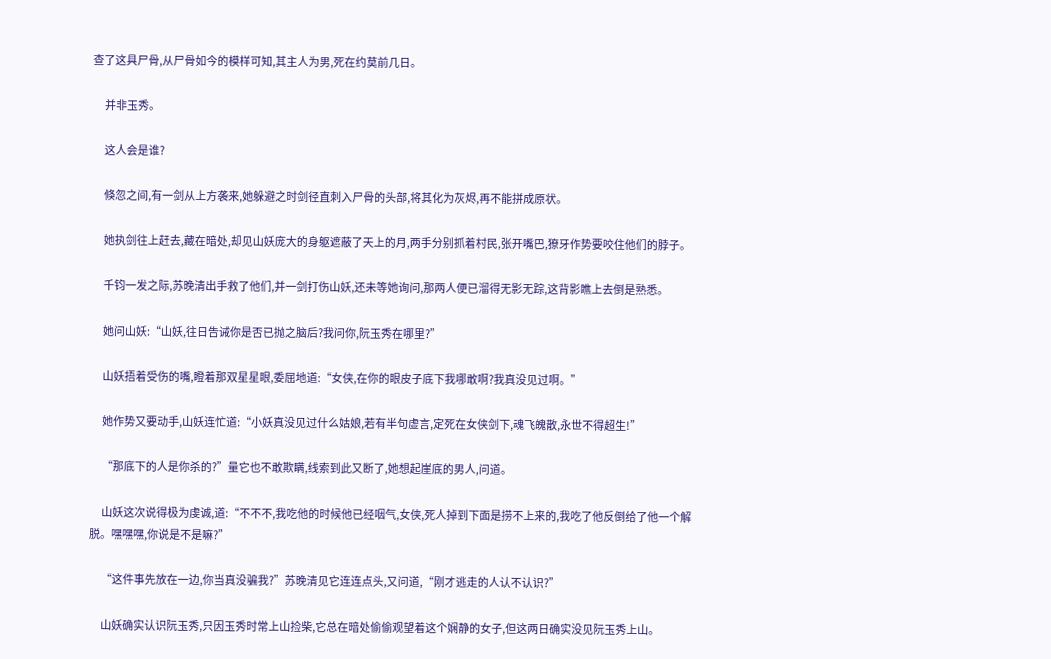查了这具尸骨,从尸骨如今的模样可知,其主人为男,死在约莫前几日。

      并非玉秀。

      这人会是谁?

      倏忽之间,有一剑从上方袭来,她躲避之时剑径直刺入尸骨的头部,将其化为灰烬,再不能拼成原状。

      她执剑往上赶去,藏在暗处,却见山妖庞大的身躯遮蔽了天上的月,两手分别抓着村民,张开嘴巴,獠牙作势要咬住他们的脖子。

      千钧一发之际,苏晚清出手救了他们,并一剑打伤山妖,还未等她询问,那两人便已溜得无影无踪,这背影瞧上去倒是熟悉。

      她问山妖:“山妖,往日告诫你是否已抛之脑后?我问你,阮玉秀在哪里?”

      山妖捂着受伤的嘴,瞪着那双星星眼,委屈地道:“女侠,在你的眼皮子底下我哪敢啊?我真没见过啊。”

      她作势又要动手,山妖连忙道:“小妖真没见过什么姑娘,若有半句虚言,定死在女侠剑下,魂飞魄散,永世不得超生!”

      “那底下的人是你杀的?”量它也不敢欺瞒,线索到此又断了,她想起崖底的男人,问道。

      山妖这次说得极为虔诚,道:“不不不,我吃他的时候他已经咽气,女侠,死人掉到下面是捞不上来的,我吃了他反倒给了他一个解脱。嘿嘿嘿,你说是不是嘛?”

      “这件事先放在一边,你当真没骗我?”苏晚清见它连连点头,又问道,“刚才逃走的人认不认识?”

      山妖确实认识阮玉秀,只因玉秀时常上山捡柴,它总在暗处偷偷观望着这个娴静的女子,但这两日确实没见阮玉秀上山。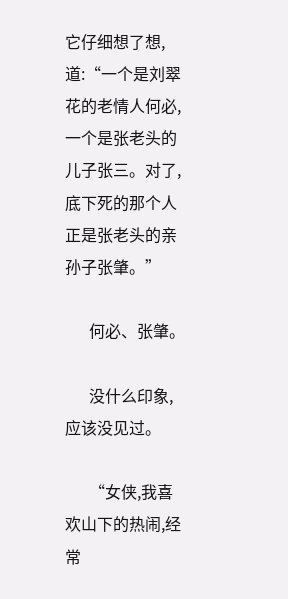它仔细想了想,道:“一个是刘翠花的老情人何必,一个是张老头的儿子张三。对了,底下死的那个人正是张老头的亲孙子张肇。”

      何必、张肇。

      没什么印象,应该没见过。

      “女侠,我喜欢山下的热闹,经常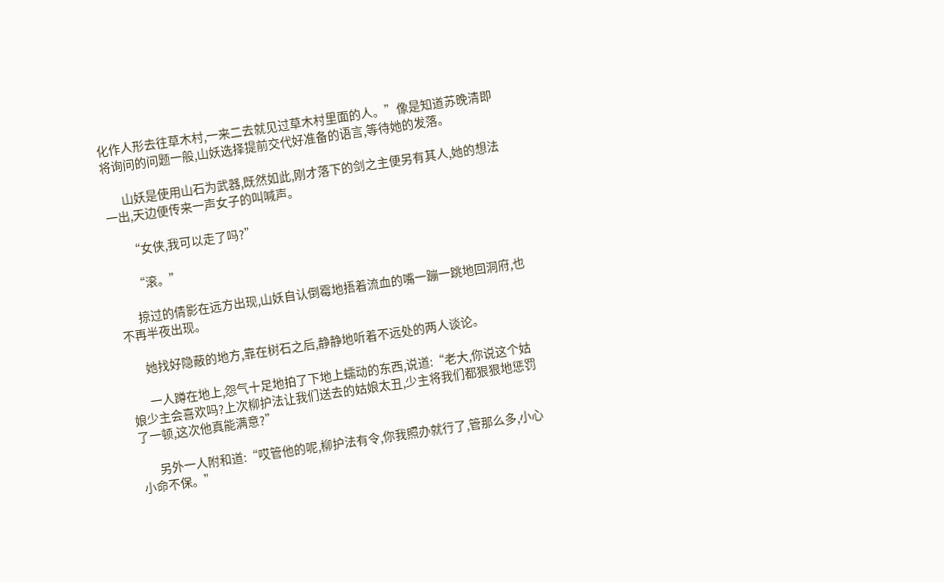化作人形去往草木村,一来二去就见过草木村里面的人。”像是知道苏晚清即将询问的问题一般,山妖选择提前交代好准备的语言,等待她的发落。

      山妖是使用山石为武器,既然如此,刚才落下的剑之主便另有其人,她的想法一出,天边便传来一声女子的叫喊声。

      “女侠,我可以走了吗?”

      “滚。”

      掠过的倩影在远方出现,山妖自认倒霉地捂着流血的嘴一蹦一跳地回洞府,也不再半夜出现。

      她找好隐蔽的地方,靠在树石之后,静静地听着不远处的两人谈论。

      一人蹲在地上,怨气十足地拍了下地上蠕动的东西,说道:“老大,你说这个姑娘少主会喜欢吗?上次柳护法让我们送去的姑娘太丑,少主将我们都狠狠地惩罚了一顿,这次他真能满意?”

      另外一人附和道:“哎管他的呢,柳护法有令,你我照办就行了,管那么多,小心小命不保。”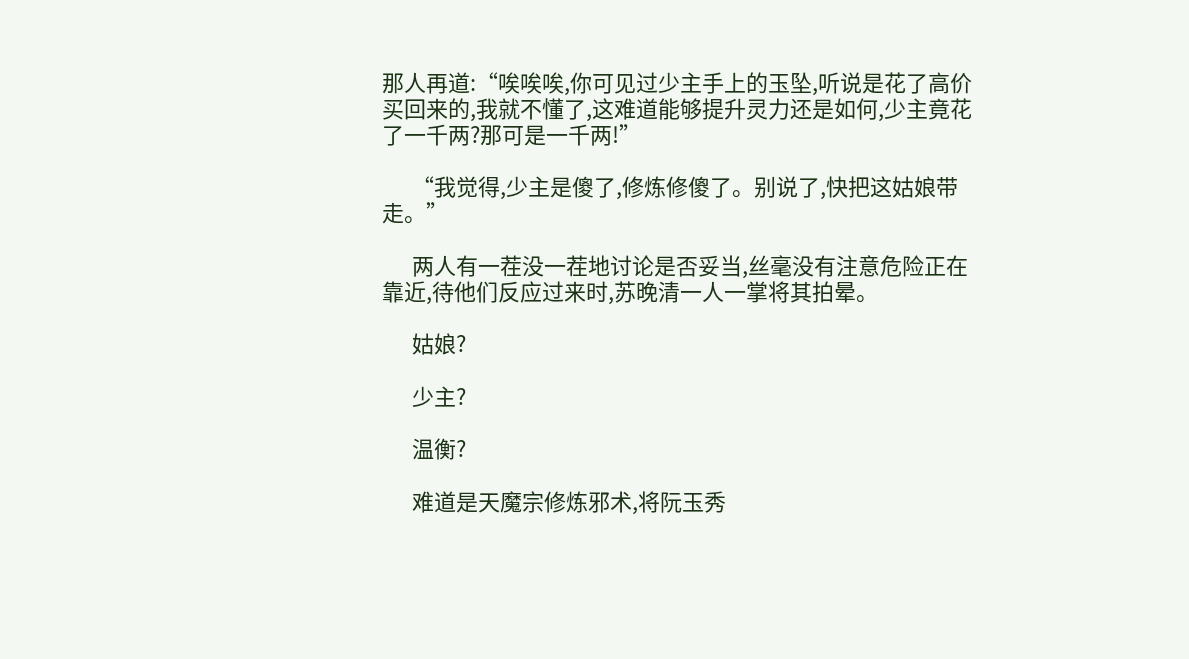那人再道:“唉唉唉,你可见过少主手上的玉坠,听说是花了高价买回来的,我就不懂了,这难道能够提升灵力还是如何,少主竟花了一千两?那可是一千两!”

      “我觉得,少主是傻了,修炼修傻了。别说了,快把这姑娘带走。”

      两人有一茬没一茬地讨论是否妥当,丝毫没有注意危险正在靠近,待他们反应过来时,苏晚清一人一掌将其拍晕。

      姑娘?

      少主?

      温衡?

      难道是天魔宗修炼邪术,将阮玉秀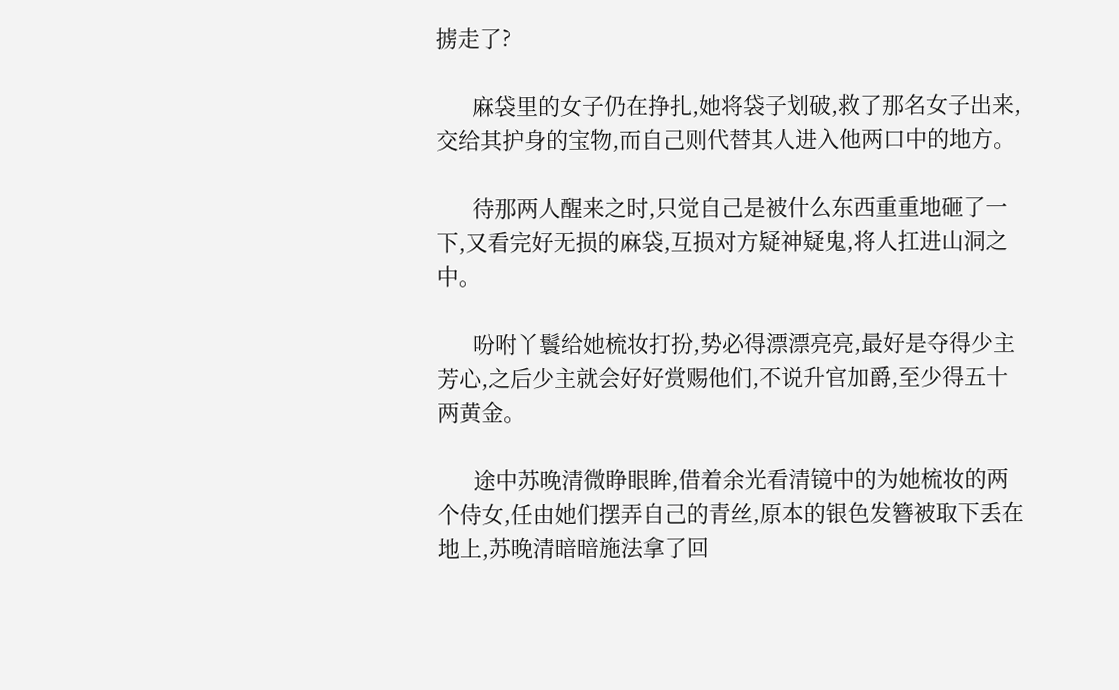掳走了?

      麻袋里的女子仍在挣扎,她将袋子划破,救了那名女子出来,交给其护身的宝物,而自己则代替其人进入他两口中的地方。

      待那两人醒来之时,只觉自己是被什么东西重重地砸了一下,又看完好无损的麻袋,互损对方疑神疑鬼,将人扛进山洞之中。

      吩咐丫鬟给她梳妆打扮,势必得漂漂亮亮,最好是夺得少主芳心,之后少主就会好好赏赐他们,不说升官加爵,至少得五十两黄金。

      途中苏晚清微睁眼眸,借着余光看清镜中的为她梳妆的两个侍女,任由她们摆弄自己的青丝,原本的银色发簪被取下丢在地上,苏晚清暗暗施法拿了回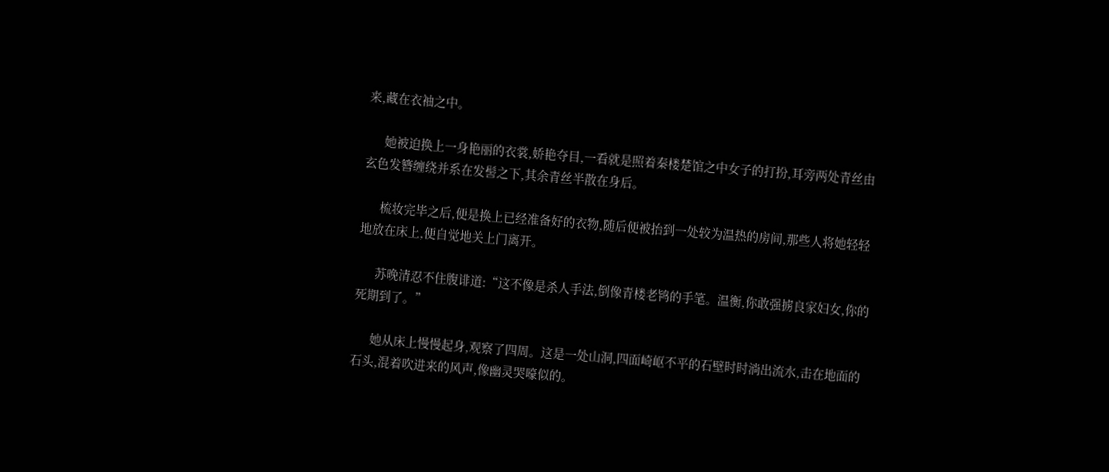来,藏在衣袖之中。

      她被迫换上一身艳丽的衣裳,娇艳夺目,一看就是照着秦楼楚馆之中女子的打扮,耳旁两处青丝由玄色发簪缠绕并系在发髻之下,其余青丝半散在身后。

      梳妆完毕之后,便是换上已经准备好的衣物,随后便被抬到一处较为温热的房间,那些人将她轻轻地放在床上,便自觉地关上门离开。

      苏晚清忍不住腹诽道:“这不像是杀人手法,倒像青楼老鸨的手笔。温衡,你敢强掳良家妇女,你的死期到了。”

      她从床上慢慢起身,观察了四周。这是一处山洞,四面崎岖不平的石壁时时淌出流水,击在地面的石头,混着吹进来的风声,像幽灵哭嚎似的。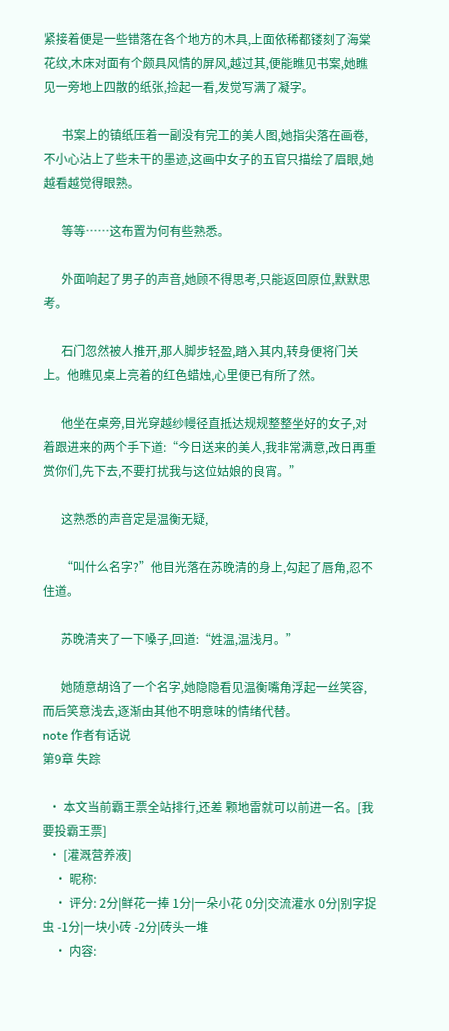紧接着便是一些错落在各个地方的木具,上面依稀都镂刻了海棠花纹,木床对面有个颇具风情的屏风,越过其,便能瞧见书案,她瞧见一旁地上四散的纸张,捡起一看,发觉写满了凝字。

      书案上的镇纸压着一副没有完工的美人图,她指尖落在画卷,不小心沾上了些未干的墨迹,这画中女子的五官只描绘了眉眼,她越看越觉得眼熟。

      等等……这布置为何有些熟悉。

      外面响起了男子的声音,她顾不得思考,只能返回原位,默默思考。

      石门忽然被人推开,那人脚步轻盈,踏入其内,转身便将门关上。他瞧见桌上亮着的红色蜡烛,心里便已有所了然。

      他坐在桌旁,目光穿越纱幔径直抵达规规整整坐好的女子,对着跟进来的两个手下道:“今日送来的美人,我非常满意,改日再重赏你们,先下去,不要打扰我与这位姑娘的良宵。”

      这熟悉的声音定是温衡无疑,

      “叫什么名字?”他目光落在苏晚清的身上,勾起了唇角,忍不住道。

      苏晚清夹了一下嗓子,回道:“姓温,温浅月。”

      她随意胡诌了一个名字,她隐隐看见温衡嘴角浮起一丝笑容,而后笑意浅去,逐渐由其他不明意味的情绪代替。
note 作者有话说
第9章 失踪

  • 本文当前霸王票全站排行,还差 颗地雷就可以前进一名。[我要投霸王票]
  • [灌溉营养液]
    • 昵称:
    • 评分: 2分|鲜花一捧 1分|一朵小花 0分|交流灌水 0分|别字捉虫 -1分|一块小砖 -2分|砖头一堆
    • 内容: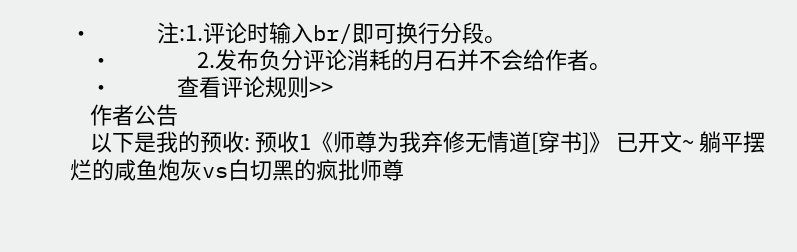•             注:1.评论时输入br/即可换行分段。
    •                 2.发布负分评论消耗的月石并不会给作者。
    •             查看评论规则>>
    作者公告
    以下是我的预收: 预收1《师尊为我弃修无情道[穿书]》 已开文~ 躺平摆烂的咸鱼炮灰vs白切黑的疯批师尊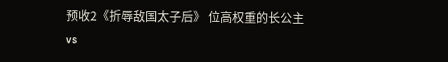预收2《折辱敌国太子后》 位高权重的长公主vs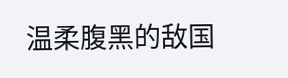温柔腹黑的敌国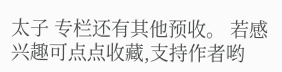太子 专栏还有其他预收。 若感兴趣可点点收藏,支持作者哟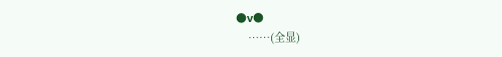●v●
    ……(全显)